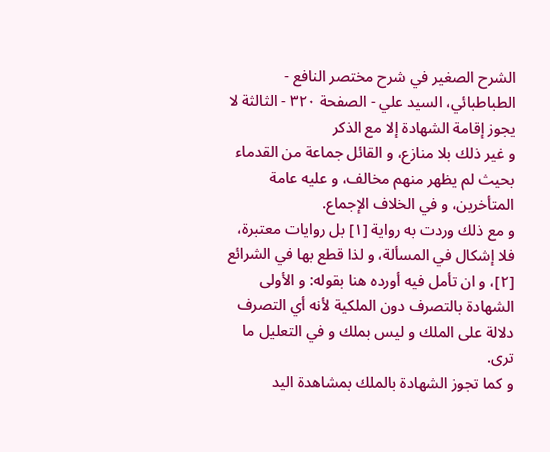الشرح الصغير في شرح مختصر النافع - الطباطبائي، السيد علي - الصفحة ٣٢٠ - الثالثة لا يجوز إقامة الشهادة إلا مع الذكر
و غير ذلك بلا منازع، و القائل جماعة من القدماء بحيث لم يظهر منهم مخالف، و عليه عامة المتأخرين، و في الخلاف الإجماع.
و مع ذلك وردت به رواية [١] بل روايات معتبرة، فلا إشكال في المسألة، و لذا قطع بها في الشرائع [٢]، و ان تأمل فيه أورده هنا بقوله: و الأولى الشهادة بالتصرف دون الملكية لأنه أي التصرف دلالة على الملك و ليس بملك و في التعليل ما ترى.
و كما تجوز الشهادة بالملك بمشاهدة اليد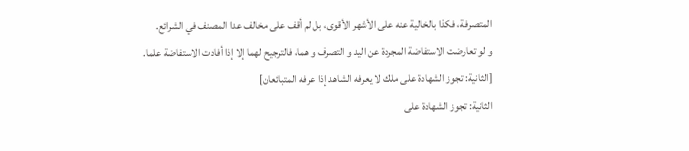المتصرفة، فكذا بالخالية عنه على الأشهر الأقوى، بل لم أقف على مخالف عدا المصنف في الشرائع.
و لو تعارضت الاستفاضة المجردة عن اليد و التصرف و هما، فالترجيح لهما إلا إذا أفادت الاستفاضة علما.
[الثانية: تجوز الشهادة على ملك لا يعرفه الشاهد إذا عرفه المتبائعان]
الثانية: تجوز الشهادة على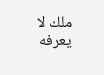ملك لا يعرفه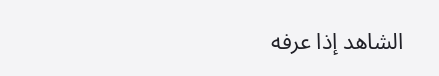الشاهد إذا عرفه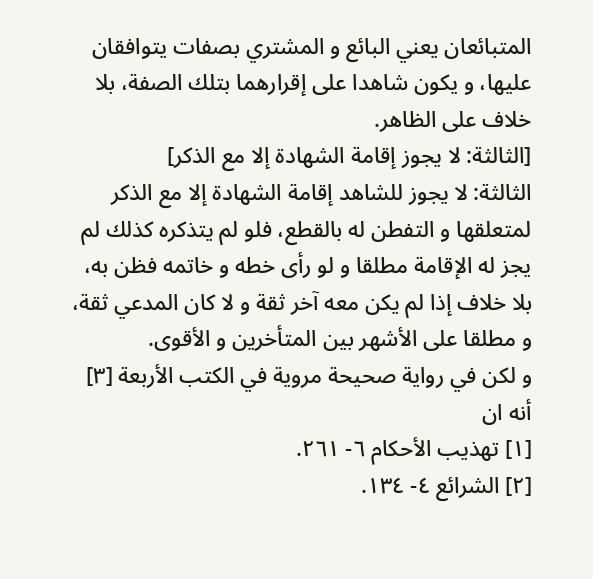المتبائعان يعني البائع و المشتري بصفات يتوافقان عليها، و يكون شاهدا على إقرارهما بتلك الصفة، بلا خلاف على الظاهر.
[الثالثة: لا يجوز إقامة الشهادة إلا مع الذكر]
الثالثة: لا يجوز للشاهد إقامة الشهادة إلا مع الذكر لمتعلقها و التفطن له بالقطع، فلو لم يتذكره كذلك لم يجز له الإقامة مطلقا و لو رأى خطه و خاتمه فظن به، بلا خلاف إذا لم يكن معه آخر ثقة و لا كان المدعي ثقة، و مطلقا على الأشهر بين المتأخرين و الأقوى.
و لكن في رواية صحيحة مروية في الكتب الأربعة [٣] أنه ان
[١] تهذيب الأحكام ٦- ٢٦١.
[٢] الشرائع ٤- ١٣٤.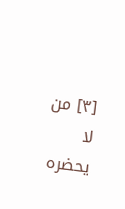[٣] من لا يحضره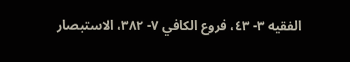الفقيه ٣- ٤٣، فروع الكافي ٧- ٣٨٢، الاستبصار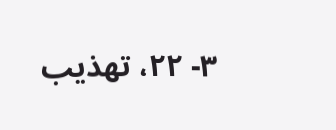٣- ٢٢، تهذيب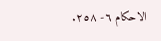الاحكام ٦- ٢٥٨.